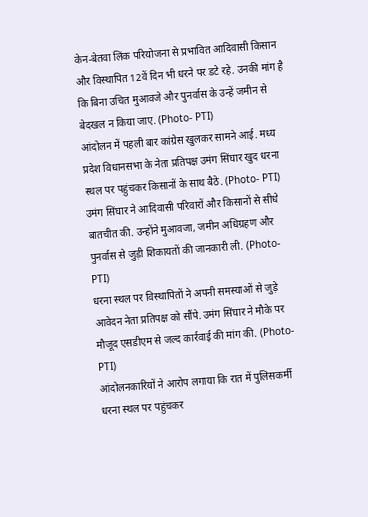केन-बेतवा लिंक परियोजना से प्रभावित आदिवासी किसान और विस्थापित 12वें दिन भी धरने पर डटे रहे. उनकी मांग है कि बिना उचित मुआवजे और पुनर्वास के उन्हें जमीन से बेदखल न किया जाए. (Photo- PTI)
आंदोलन में पहली बार कांग्रेस खुलकर सामने आई. मध्य प्रदेश विधानसभा के नेता प्रतिपक्ष उमंग सिंघार खुद धरना स्थल पर पहुंचकर किसानों के साथ बैठे. (Photo- PTI)
उमंग सिंघार ने आदिवासी परिवारों और किसानों से सीधे बातचीत की. उन्होंने मुआवजा, जमीन अधिग्रहण और पुनर्वास से जुड़ी शिकायतों की जानकारी ली. (Photo- PTI)
धरना स्थल पर विस्थापितों ने अपनी समस्याओं से जुड़े आवेदन नेता प्रतिपक्ष को सौंपे. उमंग सिंघार ने मौके पर मौजूद एसडीएम से जल्द कार्रवाई की मांग की. (Photo- PTI)
आंदोलनकारियों ने आरोप लगाया कि रात में पुलिसकर्मी धरना स्थल पर पहुंचकर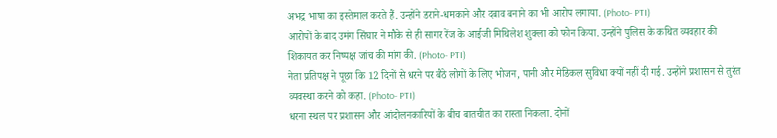अभद्र भाषा का इस्तेमाल करते हैं. उन्होंने डराने-धमकाने और दबाव बनाने का भी आरोप लगाया. (Photo- PTI)
आरोपों के बाद उमंग सिंघार ने मौके से ही सागर रेंज के आईजी मिथिलेश शुक्ला को फोन किया. उन्होंने पुलिस के कथित व्यवहार की शिकायत कर निष्पक्ष जांच की मांग की. (Photo- PTI)
नेता प्रतिपक्ष ने पूछा कि 12 दिनों से धरने पर बैठे लोगों के लिए भोजन, पानी और मेडिकल सुविधा क्यों नहीं दी गई. उन्होंने प्रशासन से तुरंत व्यवस्था करने को कहा. (Photo- PTI)
धरना स्थल पर प्रशासन और आंदोलनकारियों के बीच बातचीत का रास्ता निकला. दोनों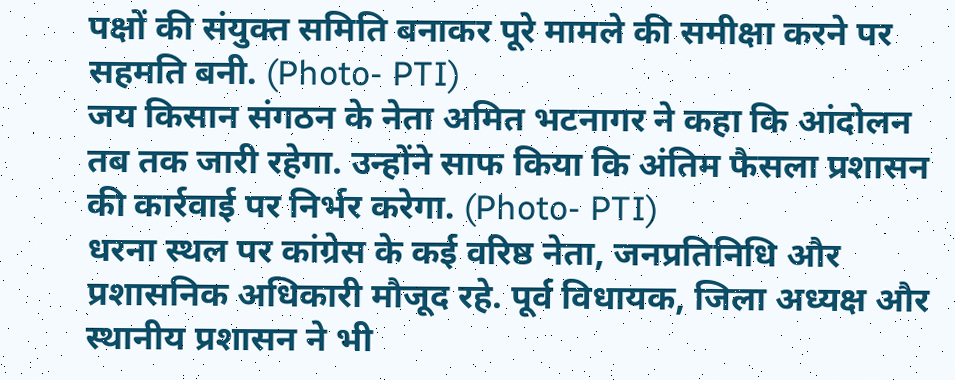पक्षों की संयुक्त समिति बनाकर पूरे मामले की समीक्षा करने पर सहमति बनी. (Photo- PTI)
जय किसान संगठन के नेता अमित भटनागर ने कहा कि आंदोलन तब तक जारी रहेगा. उन्होंने साफ किया कि अंतिम फैसला प्रशासन की कार्रवाई पर निर्भर करेगा. (Photo- PTI)
धरना स्थल पर कांग्रेस के कई वरिष्ठ नेता, जनप्रतिनिधि और प्रशासनिक अधिकारी मौजूद रहे. पूर्व विधायक, जिला अध्यक्ष और स्थानीय प्रशासन ने भी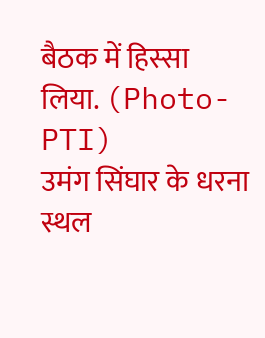बैठक में हिस्सा लिया. (Photo- PTI)
उमंग सिंघार के धरना स्थल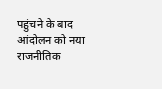पहुंचने के बाद आंदोलन को नया राजनीतिक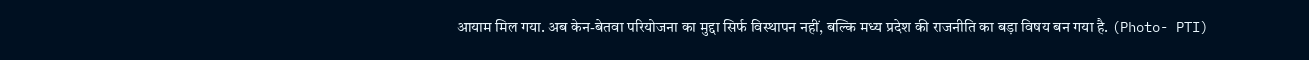आयाम मिल गया. अब केन-बेतवा परियोजना का मुद्दा सिर्फ विस्थापन नहीं, बल्कि मध्य प्रदेश की राजनीति का बड़ा विषय बन गया है. (Photo- PTI)